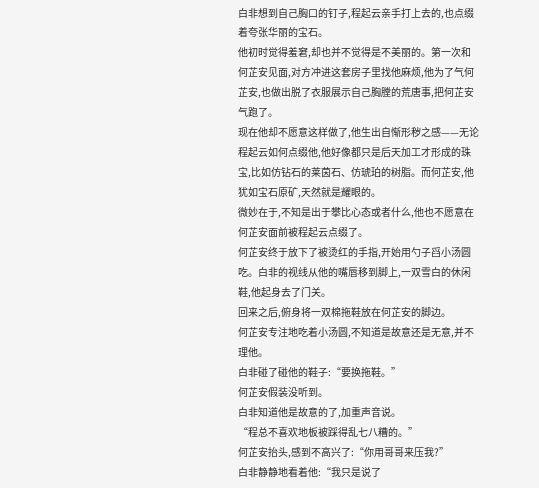白非想到自己胸口的钉子,程起云亲手打上去的,也点缀着夸张华丽的宝石。
他初时觉得羞窘,却也并不觉得是不美丽的。第一次和何芷安见面,对方冲进这套房子里找他麻烦,他为了气何芷安,也做出脱了衣服展示自己胸膛的荒唐事,把何芷安气跑了。
现在他却不愿意这样做了,他生出自惭形秽之感——无论程起云如何点缀他,他好像都只是后天加工才形成的珠宝,比如仿钻石的莱茵石、仿琥珀的树脂。而何芷安,他犹如宝石原矿,天然就是耀眼的。
微妙在于,不知是出于攀比心态或者什么,他也不愿意在何芷安面前被程起云点缀了。
何芷安终于放下了被烫红的手指,开始用勺子舀小汤圆吃。白非的视线从他的嘴唇移到脚上,一双雪白的休闲鞋,他起身去了门关。
回来之后,俯身将一双棉拖鞋放在何芷安的脚边。
何芷安专注地吃着小汤圆,不知道是故意还是无意,并不理他。
白非碰了碰他的鞋子:“要换拖鞋。”
何芷安假装没听到。
白非知道他是故意的了,加重声音说。
“程总不喜欢地板被踩得乱七八糟的。”
何芷安抬头,感到不高兴了:“你用哥哥来压我?”
白非静静地看着他:“我只是说了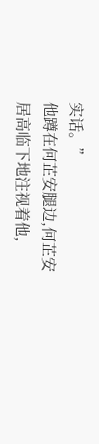实话。”
他蹲在何芷安腿边,何芷安居高临下地注视着他,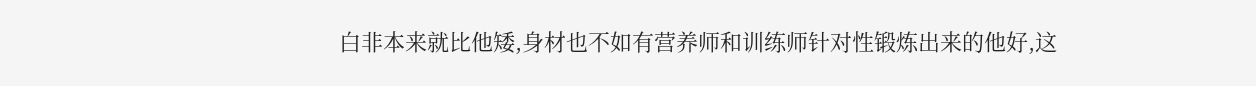白非本来就比他矮,身材也不如有营养师和训练师针对性锻炼出来的他好,这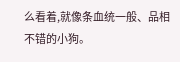么看着,就像条血统一般、品相不错的小狗。